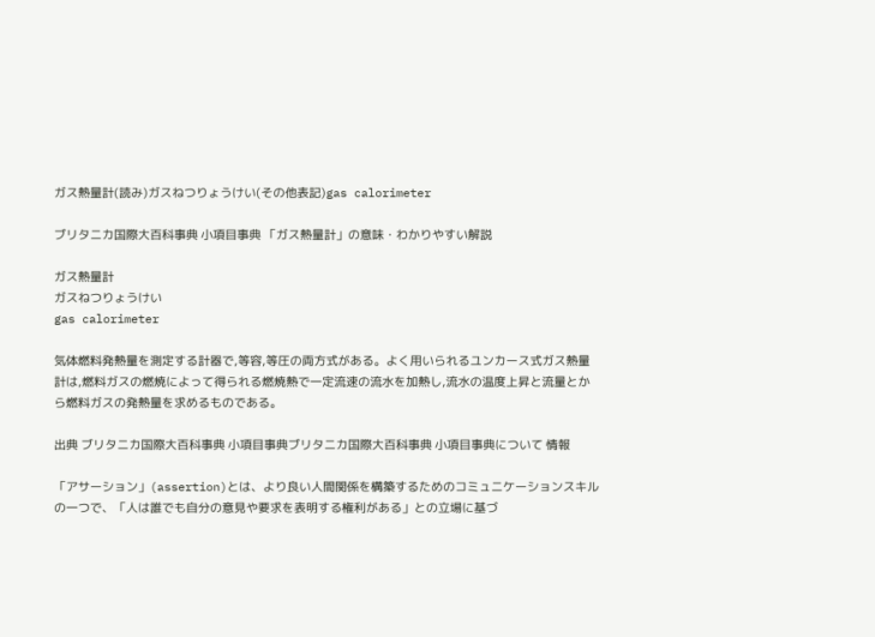ガス熱量計(読み)ガスねつりょうけい(その他表記)gas calorimeter

ブリタニカ国際大百科事典 小項目事典 「ガス熱量計」の意味・わかりやすい解説

ガス熱量計
ガスねつりょうけい
gas calorimeter

気体燃料発熱量を測定する計器で,等容,等圧の両方式がある。よく用いられるユンカース式ガス熱量計は,燃料ガスの燃焼によって得られる燃焼熱で一定流速の流水を加熱し,流水の温度上昇と流量とから燃料ガスの発熱量を求めるものである。

出典 ブリタニカ国際大百科事典 小項目事典ブリタニカ国際大百科事典 小項目事典について 情報

「アサーション」(assertion)とは、より良い人間関係を構築するためのコミュニケーションスキルの一つで、「人は誰でも自分の意見や要求を表明する権利がある」との立場に基づ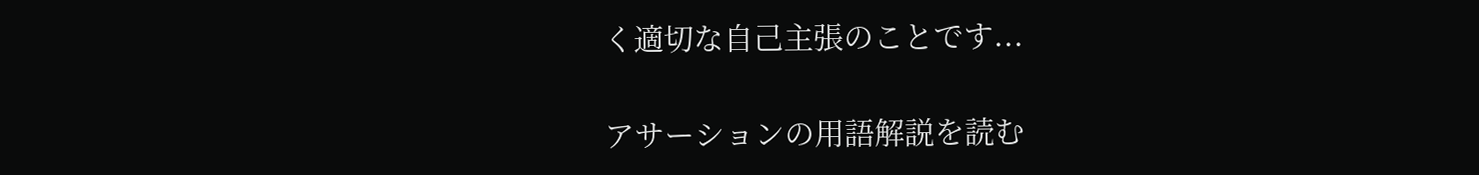く適切な自己主張のことです...

アサーションの用語解説を読む